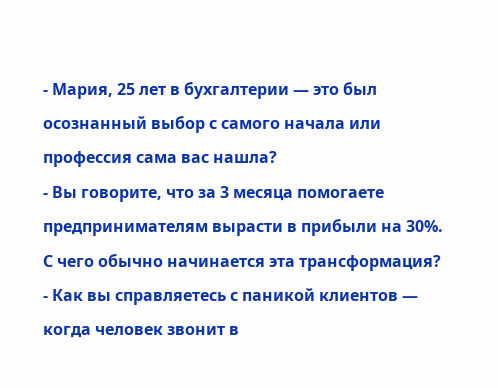- Мария, 25 лет в бухгалтерии — это был осознанный выбор с самого начала или профессия сама вас нашла?
- Вы говорите, что за 3 месяца помогаете предпринимателям вырасти в прибыли на 30%. С чего обычно начинается эта трансформация?
- Как вы справляетесь с паникой клиентов — когда человек звонит в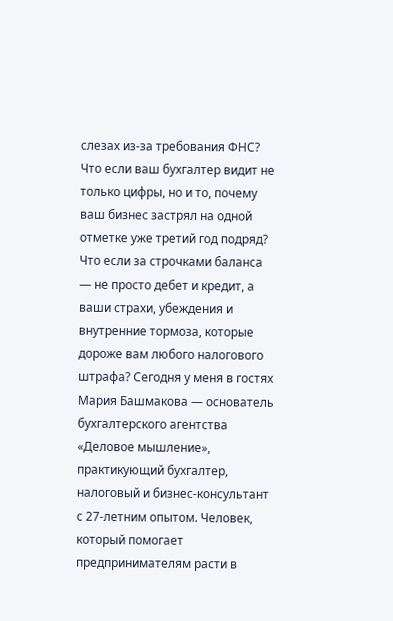слезах из-за требования ФНС?
Что если ваш бухгалтер видит не только цифры, но и то, почему ваш бизнес застрял на одной отметке уже третий год подряд? Что если за строчками баланса — не просто дебет и кредит, а ваши страхи, убеждения и внутренние тормоза, которые дороже вам любого налогового штрафа? Сегодня у меня в гостях Мария Башмакова — основатель бухгалтерского агентства «Деловое мышление», практикующий бухгалтер, налоговый и бизнес-консультант с 27-летним опытом. Человек, который помогает предпринимателям расти в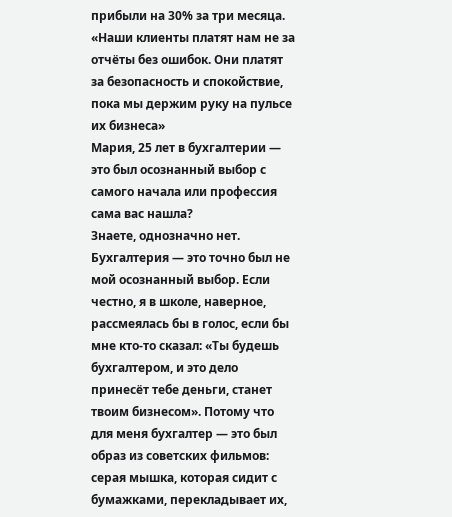прибыли на 30% за три месяца.
«Наши клиенты платят нам не за отчёты без ошибок. Они платят за безопасность и спокойствие, пока мы держим руку на пульсе их бизнеса»
Мария, 25 лет в бухгалтерии — это был осознанный выбор с самого начала или профессия сама вас нашла?
Знаете, однозначно нет. Бухгалтерия — это точно был не мой осознанный выбор. Если честно, я в школе, наверное, рассмеялась бы в голос, если бы мне кто‑то сказал: «Ты будешь бухгалтером, и это дело принесёт тебе деньги, станет твоим бизнесом». Потому что для меня бухгалтер — это был образ из советских фильмов: серая мышка, которая сидит с бумажками, перекладывает их,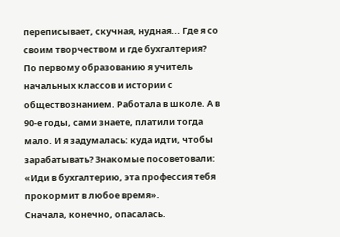переписывает, скучная, нудная... Где я со своим творчеством и где бухгалтерия?
По первому образованию я учитель начальных классов и истории с обществознанием. Работала в школе. А в 90‑е годы, сами знаете, платили тогда мало. И я задумалась: куда идти, чтобы зарабатывать? Знакомые посоветовали: «Иди в бухгалтерию, эта профессия тебя прокормит в любое время».
Сначала, конечно, опасалась.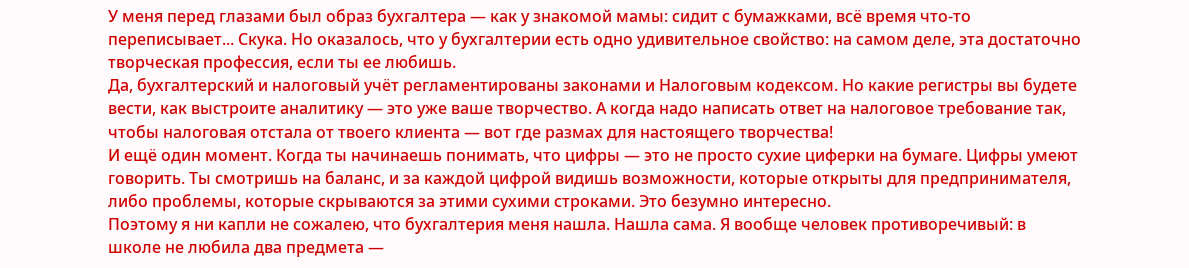У меня перед глазами был образ бухгалтера — как у знакомой мамы: сидит с бумажками, всё время что‑то переписывает... Скука. Но оказалось, что у бухгалтерии есть одно удивительное свойство: на самом деле, эта достаточно творческая профессия, если ты ее любишь.
Да, бухгалтерский и налоговый учёт регламентированы законами и Налоговым кодексом. Но какие регистры вы будете вести, как выстроите аналитику — это уже ваше творчество. А когда надо написать ответ на налоговое требование так, чтобы налоговая отстала от твоего клиента — вот где размах для настоящего творчества!
И ещё один момент. Когда ты начинаешь понимать, что цифры — это не просто сухие циферки на бумаге. Цифры умеют говорить. Ты смотришь на баланс, и за каждой цифрой видишь возможности, которые открыты для предпринимателя, либо проблемы, которые скрываются за этими сухими строками. Это безумно интересно.
Поэтому я ни капли не сожалею, что бухгалтерия меня нашла. Нашла сама. Я вообще человек противоречивый: в школе не любила два предмета —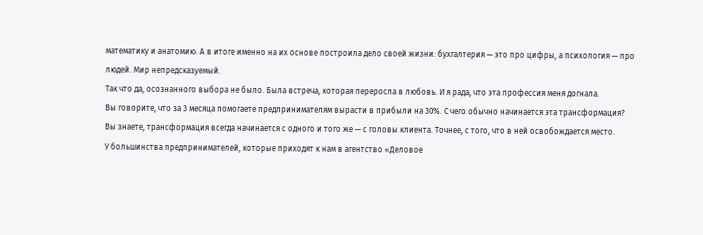математику и анатомию. А в итоге именно на их основе построила дело своей жизни: бухгалтерия — это про цифры, а психология — про людей. Мир непредсказуемый.
Так что да, осознанного выбора не было. Была встреча, которая переросла в любовь. И я рада, что эта профессия меня догнала.
Вы говорите, что за 3 месяца помогаете предпринимателям вырасти в прибыли на 30%. С чего обычно начинается эта трансформация?
Вы знаете, трансформация всегда начинается с одного и того же — с головы клиента. Точнее, с того, что в ней освобождается место.
У большинства предпринимателей, которые приходят к нам в агентство «Деловое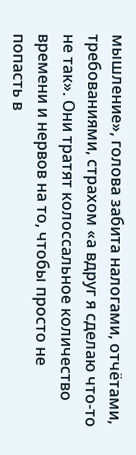мышление», голова забита налогами, отчётами, требованиями, страхом «а вдруг я сделаю что‑то не так». Они тратят колоссальное количество времени и нервов на то, чтобы просто не попасть в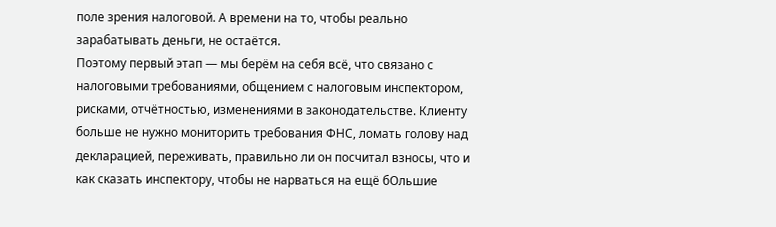поле зрения налоговой. А времени на то, чтобы реально зарабатывать деньги, не остаётся.
Поэтому первый этап — мы берём на себя всё, что связано с налоговыми требованиями, общением с налоговым инспектором, рисками, отчётностью, изменениями в законодательстве. Клиенту больше не нужно мониторить требования ФНС, ломать голову над декларацией, переживать, правильно ли он посчитал взносы, что и как сказать инспектору, чтобы не нарваться на ещё бОльшие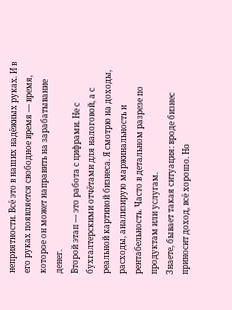неприятности. Всё это в наших надёжных руках. И в его руках появляется свободное время — время, которое он может направить на зарабатывание денег.
Второй этап — это работа с цифрами. Не с бухгалтерскими отчётами для налоговой, а с реальной картиной бизнеса. Я смотрю на доходы, расходы, анализирую маржинальность и рентабельность. Часто в детальном разрезе по продуктам или услугам.
Знаете, бывает такая ситуация: вроде бизнес приносит доход, всё хорошо. Но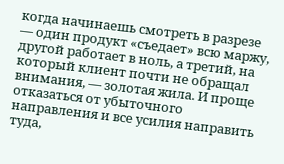когда начинаешь смотреть в разрезе — один продукт «съедает» всю маржу, другой работает в ноль, а третий, на который клиент почти не обращал внимания, — золотая жила. И проще отказаться от убыточного направления и все усилия направить туда,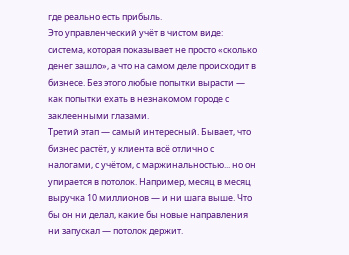где реально есть прибыль.
Это управленческий учёт в чистом виде: система, которая показывает не просто «сколько денег зашло», а что на самом деле происходит в бизнесе. Без этого любые попытки вырасти — как попытки ехать в незнакомом городе с заклеенными глазами.
Третий этап — самый интересный. Бывает, что бизнес растёт, у клиента всё отлично с налогами, с учётом, с маржинальностью... но он упирается в потолок. Например, месяц в месяц выручка 10 миллионов — и ни шага выше. Что бы он ни делал, какие бы новые направления ни запускал — потолок держит.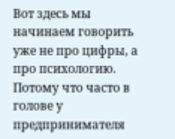Вот здесь мы начинаем говорить уже не про цифры, а про психологию. Потому что часто в голове у предпринимателя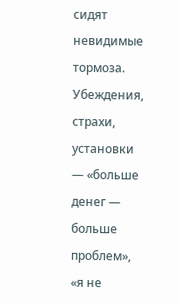сидят невидимые тормоза. Убеждения, страхи, установки — «больше денег — больше проблем», «я не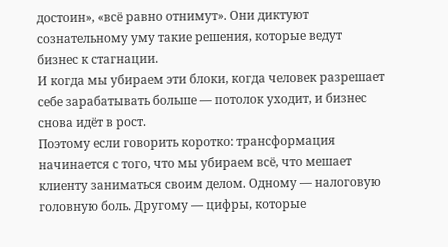достоин», «всё равно отнимут». Они диктуют сознательному уму такие решения, которые ведут бизнес к стагнации.
И когда мы убираем эти блоки, когда человек разрешает себе зарабатывать больше — потолок уходит, и бизнес снова идёт в рост.
Поэтому если говорить коротко: трансформация начинается с того, что мы убираем всё, что мешает клиенту заниматься своим делом. Одному — налоговую головную боль. Другому — цифры, которые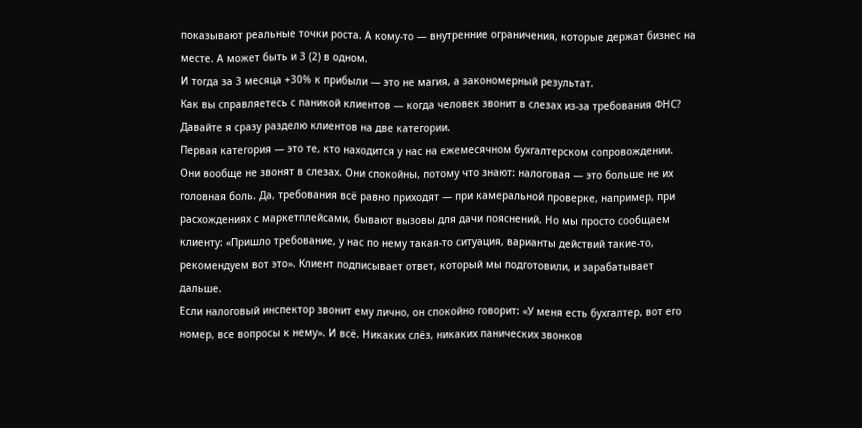показывают реальные точки роста. А кому-то — внутренние ограничения, которые держат бизнес на месте. А может быть и 3 (2) в одном.
И тогда за 3 месяца +30% к прибыли — это не магия, а закономерный результат.
Как вы справляетесь с паникой клиентов — когда человек звонит в слезах из-за требования ФНС?
Давайте я сразу разделю клиентов на две категории.
Первая категория — это те, кто находится у нас на ежемесячном бухгалтерском сопровождении.
Они вообще не звонят в слезах. Они спокойны, потому что знают: налоговая — это больше не их головная боль. Да, требования всё равно приходят — при камеральной проверке, например, при расхождениях с маркетплейсами, бывают вызовы для дачи пояснений. Но мы просто сообщаем клиенту: «Пришло требование, у нас по нему такая‑то ситуация, варианты действий такие‑то, рекомендуем вот это». Клиент подписывает ответ, который мы подготовили, и зарабатывает дальше.
Если налоговый инспектор звонит ему лично, он спокойно говорит: «У меня есть бухгалтер, вот его номер, все вопросы к нему». И всё. Никаких слёз, никаких панических звонков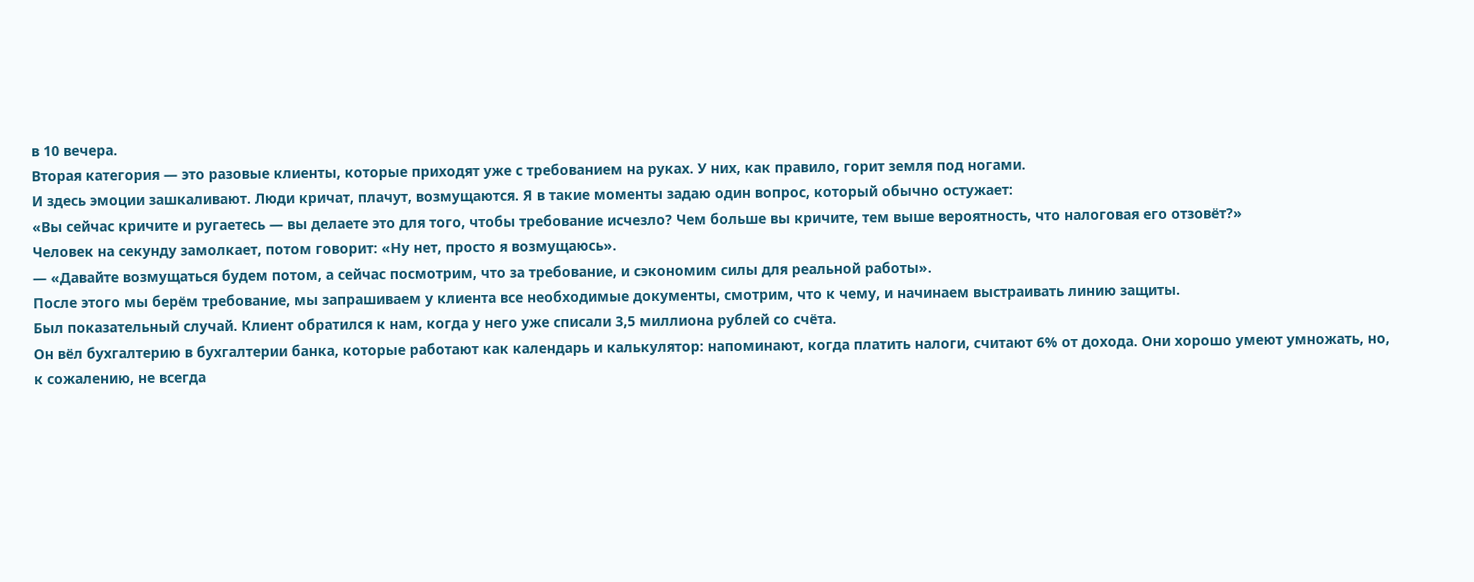в 10 вечера.
Вторая категория — это разовые клиенты, которые приходят уже с требованием на руках. У них, как правило, горит земля под ногами.
И здесь эмоции зашкаливают. Люди кричат, плачут, возмущаются. Я в такие моменты задаю один вопрос, который обычно остужает:
«Вы сейчас кричите и ругаетесь — вы делаете это для того, чтобы требование исчезло? Чем больше вы кричите, тем выше вероятность, что налоговая его отзовёт?»
Человек на секунду замолкает, потом говорит: «Ну нет, просто я возмущаюсь».
— «Давайте возмущаться будем потом, а сейчас посмотрим, что за требование, и сэкономим силы для реальной работы».
После этого мы берём требование, мы запрашиваем у клиента все необходимые документы, смотрим, что к чему, и начинаем выстраивать линию защиты.
Был показательный случай. Клиент обратился к нам, когда у него уже списали 3,5 миллиона рублей со счёта.
Он вёл бухгалтерию в бухгалтерии банка, которые работают как календарь и калькулятор: напоминают, когда платить налоги, считают 6% от дохода. Они хорошо умеют умножать, но, к сожалению, не всегда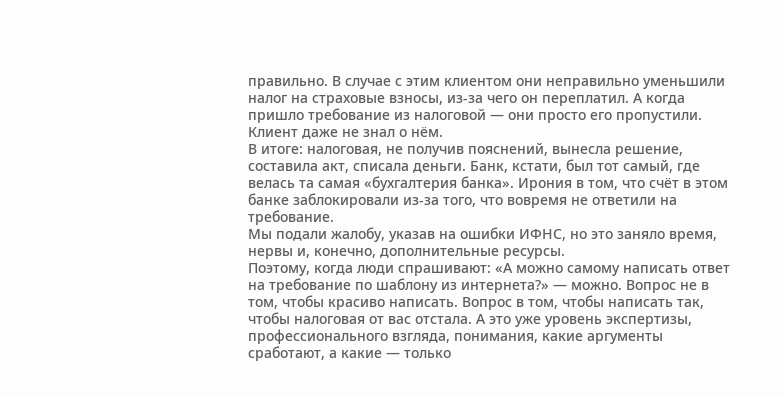правильно. В случае с этим клиентом они неправильно уменьшили налог на страховые взносы, из‑за чего он переплатил. А когда пришло требование из налоговой — они просто его пропустили. Клиент даже не знал о нём.
В итоге: налоговая, не получив пояснений, вынесла решение, составила акт, списала деньги. Банк, кстати, был тот самый, где велась та самая «бухгалтерия банка». Ирония в том, что счёт в этом банке заблокировали из‑за того, что вовремя не ответили на требование.
Мы подали жалобу, указав на ошибки ИФНС, но это заняло время, нервы и, конечно, дополнительные ресурсы.
Поэтому, когда люди спрашивают: «А можно самому написать ответ на требование по шаблону из интернета?» — можно. Вопрос не в том, чтобы красиво написать. Вопрос в том, чтобы написать так, чтобы налоговая от вас отстала. А это уже уровень экспертизы, профессионального взгляда, понимания, какие аргументы сработают, а какие — только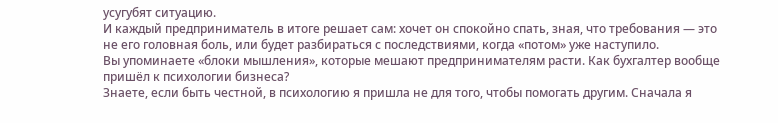усугубят ситуацию.
И каждый предприниматель в итоге решает сам: хочет он спокойно спать, зная, что требования — это не его головная боль, или будет разбираться с последствиями, когда «потом» уже наступило.
Вы упоминаете «блоки мышления», которые мешают предпринимателям расти. Как бухгалтер вообще пришёл к психологии бизнеса?
Знаете, если быть честной, в психологию я пришла не для того, чтобы помогать другим. Сначала я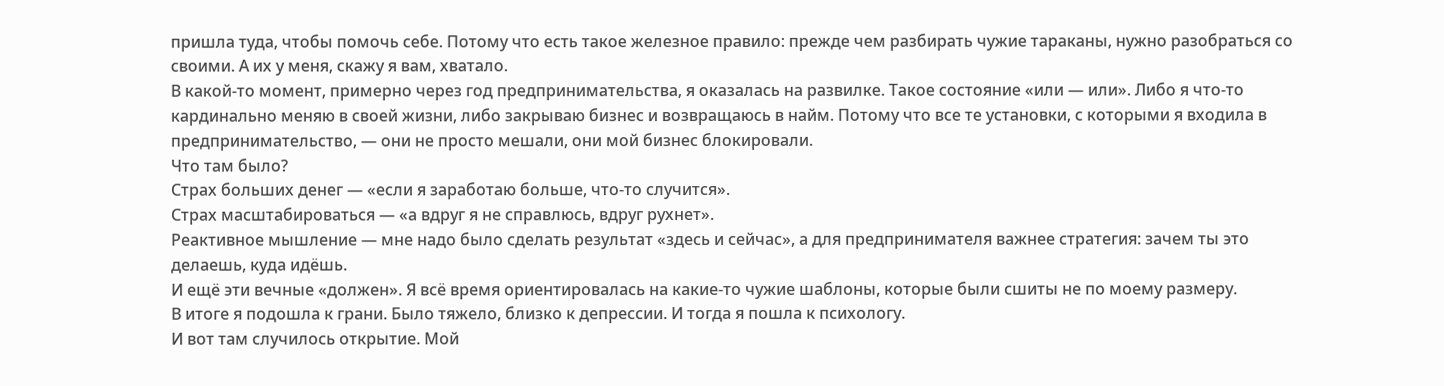пришла туда, чтобы помочь себе. Потому что есть такое железное правило: прежде чем разбирать чужие тараканы, нужно разобраться со своими. А их у меня, скажу я вам, хватало.
В какой-то момент, примерно через год предпринимательства, я оказалась на развилке. Такое состояние «или — или». Либо я что-то кардинально меняю в своей жизни, либо закрываю бизнес и возвращаюсь в найм. Потому что все те установки, с которыми я входила в предпринимательство, — они не просто мешали, они мой бизнес блокировали.
Что там было?
Страх больших денег — «если я заработаю больше, что‑то случится».
Страх масштабироваться — «а вдруг я не справлюсь, вдруг рухнет».
Реактивное мышление — мне надо было сделать результат «здесь и сейчас», а для предпринимателя важнее стратегия: зачем ты это делаешь, куда идёшь.
И ещё эти вечные «должен». Я всё время ориентировалась на какие‑то чужие шаблоны, которые были сшиты не по моему размеру.
В итоге я подошла к грани. Было тяжело, близко к депрессии. И тогда я пошла к психологу.
И вот там случилось открытие. Мой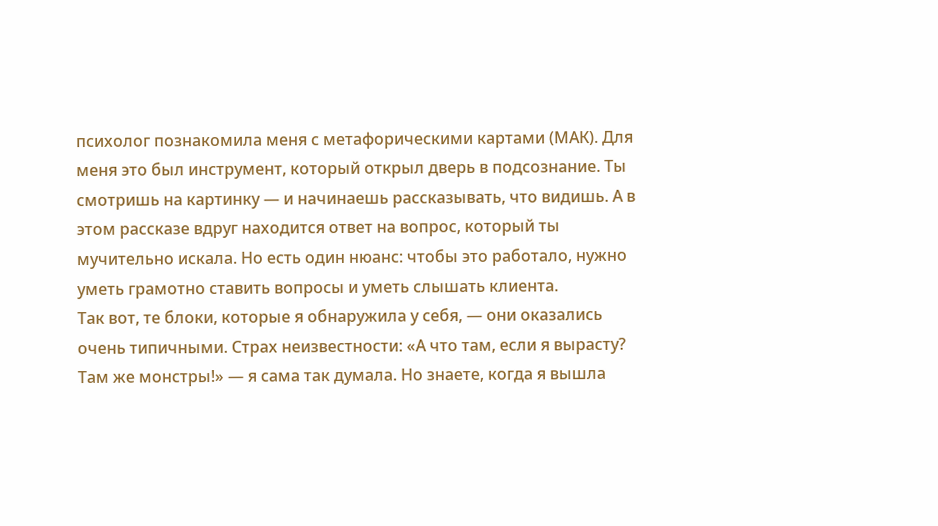психолог познакомила меня с метафорическими картами (МАК). Для меня это был инструмент, который открыл дверь в подсознание. Ты смотришь на картинку — и начинаешь рассказывать, что видишь. А в этом рассказе вдруг находится ответ на вопрос, который ты мучительно искала. Но есть один нюанс: чтобы это работало, нужно уметь грамотно ставить вопросы и уметь слышать клиента.
Так вот, те блоки, которые я обнаружила у себя, — они оказались очень типичными. Страх неизвестности: «А что там, если я вырасту? Там же монстры!» — я сама так думала. Но знаете, когда я вышла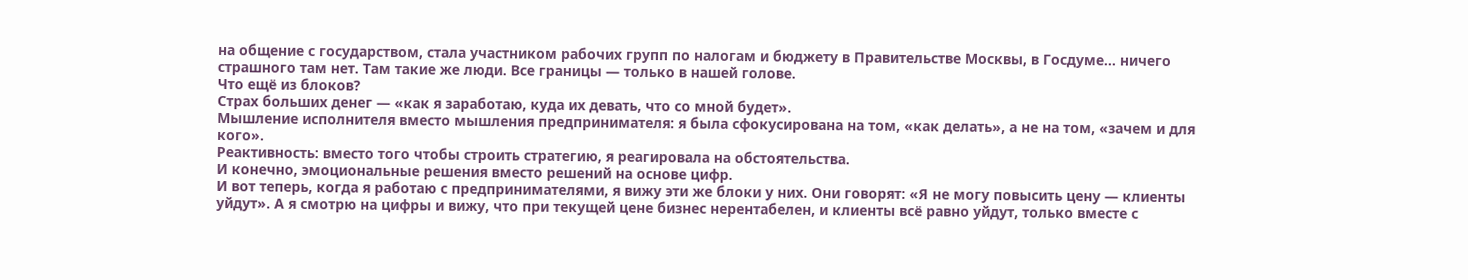на общение с государством, стала участником рабочих групп по налогам и бюджету в Правительстве Москвы, в Госдуме... ничего страшного там нет. Там такие же люди. Все границы — только в нашей голове.
Что ещё из блоков?
Страх больших денег — «как я заработаю, куда их девать, что со мной будет».
Мышление исполнителя вместо мышления предпринимателя: я была сфокусирована на том, «как делать», а не на том, «зачем и для кого».
Реактивность: вместо того чтобы строить стратегию, я реагировала на обстоятельства.
И конечно, эмоциональные решения вместо решений на основе цифр.
И вот теперь, когда я работаю с предпринимателями, я вижу эти же блоки у них. Они говорят: «Я не могу повысить цену — клиенты уйдут». А я смотрю на цифры и вижу, что при текущей цене бизнес нерентабелен, и клиенты всё равно уйдут, только вместе с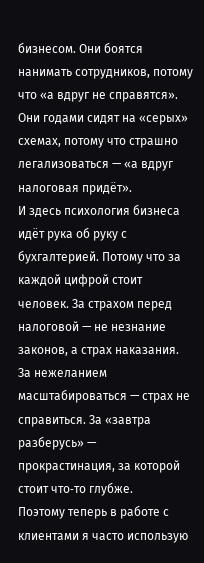бизнесом. Они боятся нанимать сотрудников, потому что «а вдруг не справятся». Они годами сидят на «серых» схемах, потому что страшно легализоваться — «а вдруг налоговая придёт».
И здесь психология бизнеса идёт рука об руку с бухгалтерией. Потому что за каждой цифрой стоит человек. За страхом перед налоговой — не незнание законов, а страх наказания. За нежеланием масштабироваться — страх не справиться. За «завтра разберусь» — прокрастинация, за которой стоит что‑то глубже.
Поэтому теперь в работе с клиентами я часто использую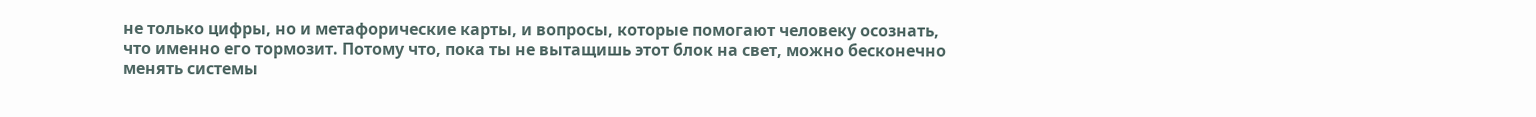не только цифры, но и метафорические карты, и вопросы, которые помогают человеку осознать, что именно его тормозит. Потому что, пока ты не вытащишь этот блок на свет, можно бесконечно менять системы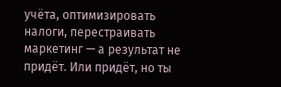учёта, оптимизировать налоги, перестраивать маркетинг — а результат не придёт. Или придёт, но ты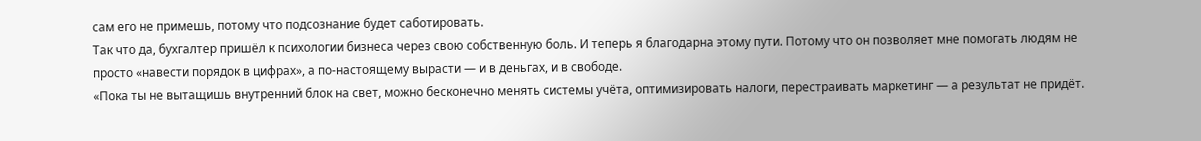сам его не примешь, потому что подсознание будет саботировать.
Так что да, бухгалтер пришёл к психологии бизнеса через свою собственную боль. И теперь я благодарна этому пути. Потому что он позволяет мне помогать людям не просто «навести порядок в цифрах», а по‑настоящему вырасти — и в деньгах, и в свободе.
«Пока ты не вытащишь внутренний блок на свет, можно бесконечно менять системы учёта, оптимизировать налоги, перестраивать маркетинг — а результат не придёт.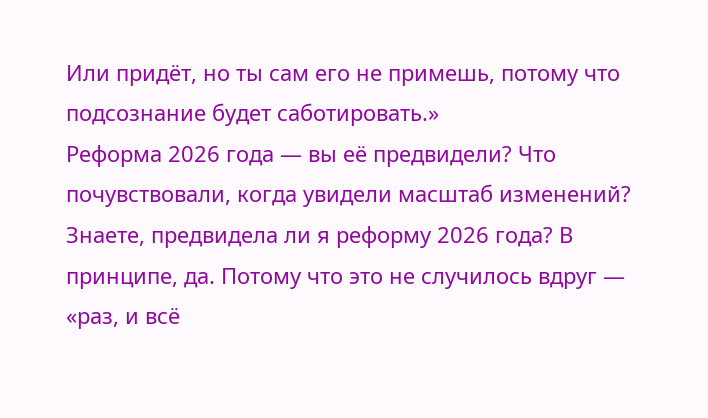Или придёт, но ты сам его не примешь, потому что подсознание будет саботировать.»
Реформа 2026 года — вы её предвидели? Что почувствовали, когда увидели масштаб изменений?
Знаете, предвидела ли я реформу 2026 года? В принципе, да. Потому что это не случилось вдруг — «раз, и всё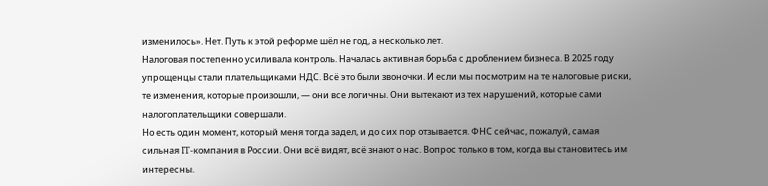изменилось». Нет. Путь к этой реформе шёл не год, а несколько лет.
Налоговая постепенно усиливала контроль. Началась активная борьба с дроблением бизнеса. В 2025 году упрощенцы стали плательщиками НДС. Всё это были звоночки. И если мы посмотрим на те налоговые риски, те изменения, которые произошли, — они все логичны. Они вытекают из тех нарушений, которые сами налогоплательщики совершали.
Но есть один момент, который меня тогда задел, и до сих пор отзывается. ФНС сейчас, пожалуй, самая сильная IT‑компания в России. Они всё видят, всё знают о нас. Вопрос только в том, когда вы становитесь им интересны.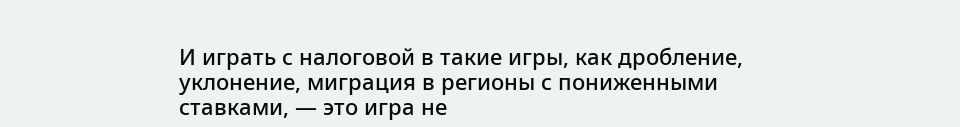И играть с налоговой в такие игры, как дробление, уклонение, миграция в регионы с пониженными ставками, — это игра не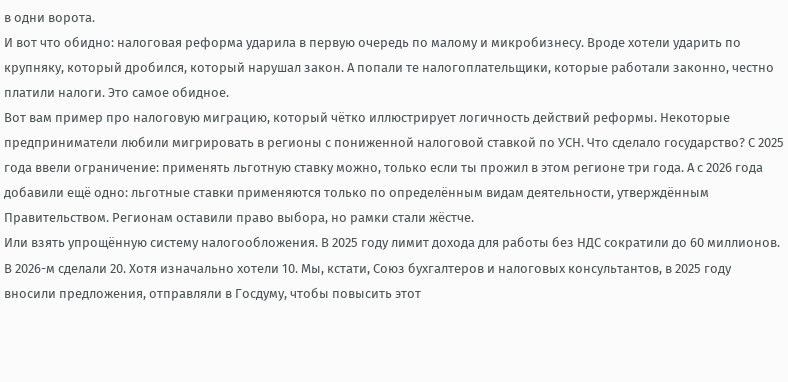в одни ворота.
И вот что обидно: налоговая реформа ударила в первую очередь по малому и микробизнесу. Вроде хотели ударить по крупняку, который дробился, который нарушал закон. А попали те налогоплательщики, которые работали законно, честно платили налоги. Это самое обидное.
Вот вам пример про налоговую миграцию, который чётко иллюстрирует логичность действий реформы. Некоторые предприниматели любили мигрировать в регионы с пониженной налоговой ставкой по УСН. Что сделало государство? С 2025 года ввели ограничение: применять льготную ставку можно, только если ты прожил в этом регионе три года. А с 2026 года добавили ещё одно: льготные ставки применяются только по определённым видам деятельности, утверждённым Правительством. Регионам оставили право выбора, но рамки стали жёстче.
Или взять упрощённую систему налогообложения. В 2025 году лимит дохода для работы без НДС сократили до 60 миллионов. В 2026-м сделали 20. Хотя изначально хотели 10. Мы, кстати, Союз бухгалтеров и налоговых консультантов, в 2025 году вносили предложения, отправляли в Госдуму, чтобы повысить этот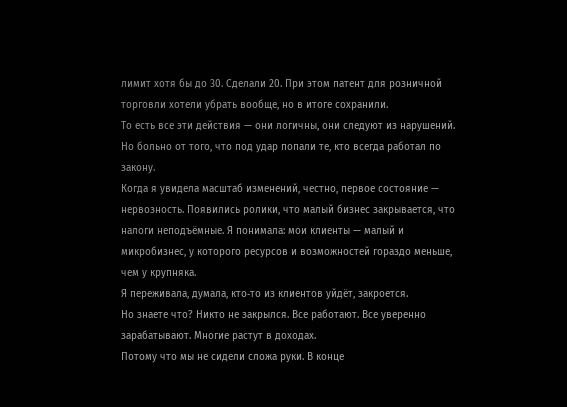лимит хотя бы до 30. Сделали 20. При этом патент для розничной торговли хотели убрать вообще, но в итоге сохранили.
То есть все эти действия — они логичны, они следуют из нарушений. Но больно от того, что под удар попали те, кто всегда работал по закону.
Когда я увидела масштаб изменений, честно, первое состояние — нервозность. Появились ролики, что малый бизнес закрывается, что налоги неподъёмные. Я понимала: мои клиенты — малый и микробизнес, у которого ресурсов и возможностей гораздо меньше, чем у крупняка.
Я переживала, думала, кто‑то из клиентов уйдёт, закроется.
Но знаете что? Никто не закрылся. Все работают. Все уверенно зарабатывают. Многие растут в доходах.
Потому что мы не сидели сложа руки. В конце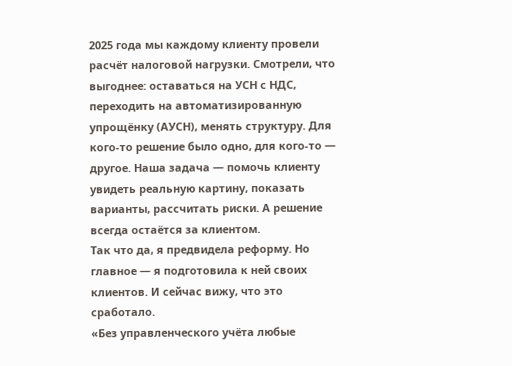2025 года мы каждому клиенту провели расчёт налоговой нагрузки. Смотрели, что выгоднее: оставаться на УСН с НДС, переходить на автоматизированную упрощёнку (АУСН), менять структуру. Для кого‑то решение было одно, для кого‑то — другое. Наша задача — помочь клиенту увидеть реальную картину, показать варианты, рассчитать риски. А решение всегда остаётся за клиентом.
Так что да, я предвидела реформу. Но главное — я подготовила к ней своих клиентов. И сейчас вижу, что это сработало.
«Без управленческого учёта любые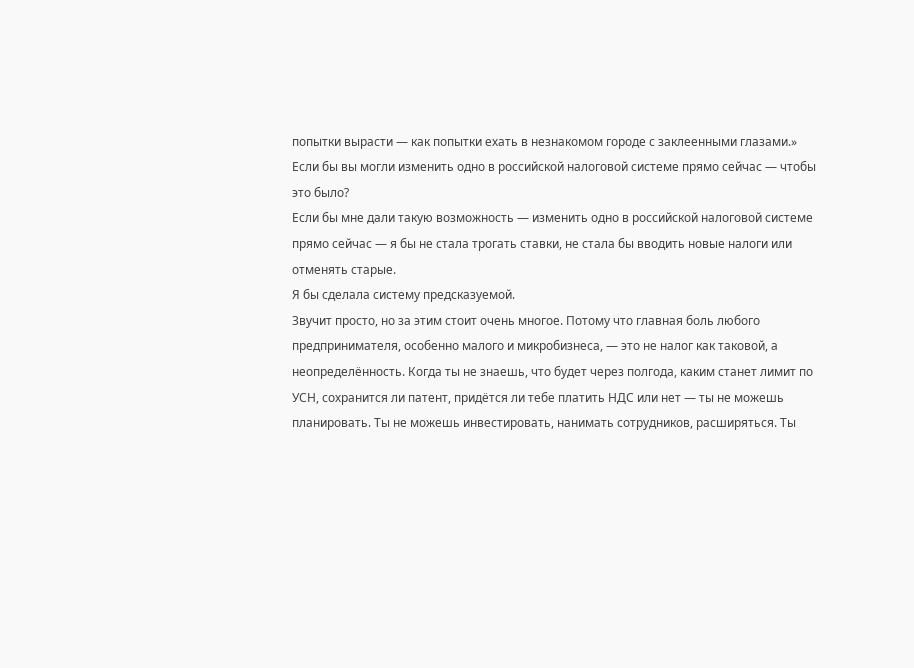попытки вырасти — как попытки ехать в незнакомом городе с заклеенными глазами.»
Если бы вы могли изменить одно в российской налоговой системе прямо сейчас — чтобы это было?
Если бы мне дали такую возможность — изменить одно в российской налоговой системе прямо сейчас — я бы не стала трогать ставки, не стала бы вводить новые налоги или отменять старые.
Я бы сделала систему предсказуемой.
Звучит просто, но за этим стоит очень многое. Потому что главная боль любого предпринимателя, особенно малого и микробизнеса, — это не налог как таковой, а неопределённость. Когда ты не знаешь, что будет через полгода, каким станет лимит по УСН, сохранится ли патент, придётся ли тебе платить НДС или нет — ты не можешь планировать. Ты не можешь инвестировать, нанимать сотрудников, расширяться. Ты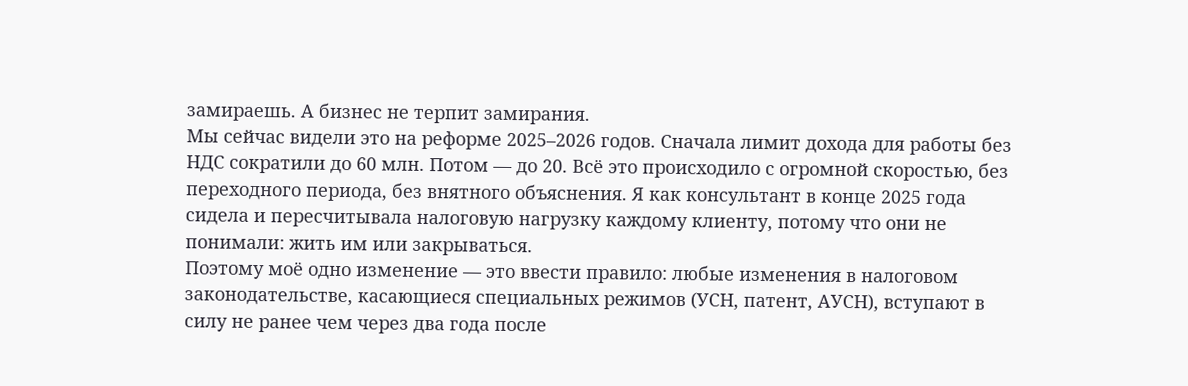замираешь. А бизнес не терпит замирания.
Мы сейчас видели это на реформе 2025–2026 годов. Сначала лимит дохода для работы без НДС сократили до 60 млн. Потом — до 20. Всё это происходило с огромной скоростью, без переходного периода, без внятного объяснения. Я как консультант в конце 2025 года сидела и пересчитывала налоговую нагрузку каждому клиенту, потому что они не понимали: жить им или закрываться.
Поэтому моё одно изменение — это ввести правило: любые изменения в налоговом законодательстве, касающиеся специальных режимов (УСН, патент, АУСН), вступают в силу не ранее чем через два года после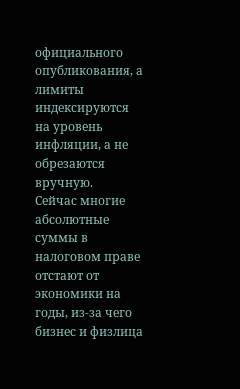официального опубликования, а лимиты индексируются на уровень инфляции, а не обрезаются вручную.
Сейчас многие абсолютные суммы в налоговом праве отстают от экономики на годы, из-за чего бизнес и физлица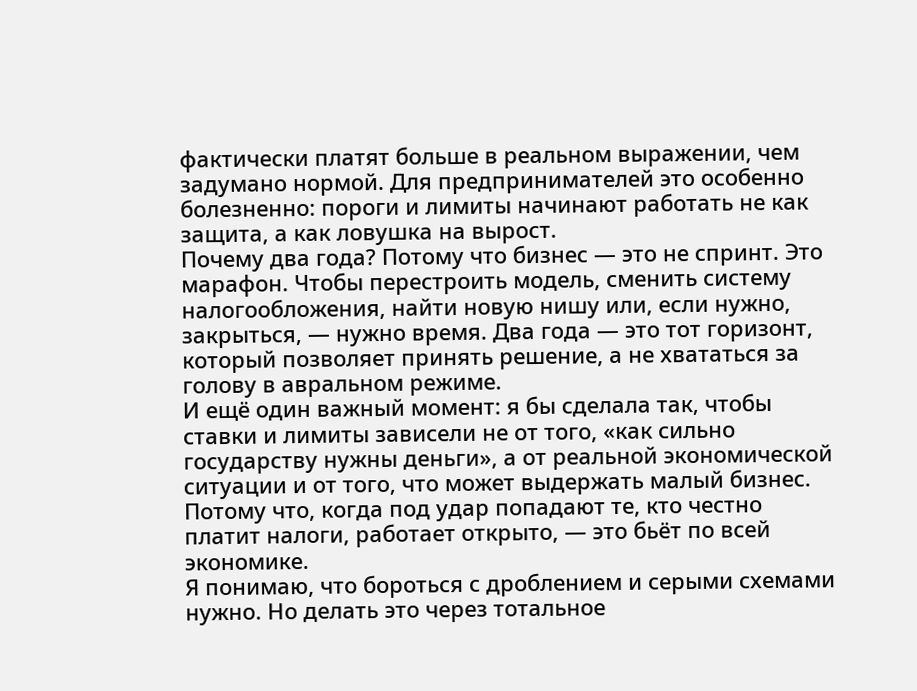фактически платят больше в реальном выражении, чем задумано нормой. Для предпринимателей это особенно болезненно: пороги и лимиты начинают работать не как защита, а как ловушка на вырост.
Почему два года? Потому что бизнес — это не спринт. Это марафон. Чтобы перестроить модель, сменить систему налогообложения, найти новую нишу или, если нужно, закрыться, — нужно время. Два года — это тот горизонт, который позволяет принять решение, а не хвататься за голову в авральном режиме.
И ещё один важный момент: я бы сделала так, чтобы ставки и лимиты зависели не от того, «как сильно государству нужны деньги», а от реальной экономической ситуации и от того, что может выдержать малый бизнес. Потому что, когда под удар попадают те, кто честно платит налоги, работает открыто, — это бьёт по всей экономике.
Я понимаю, что бороться с дроблением и серыми схемами нужно. Но делать это через тотальное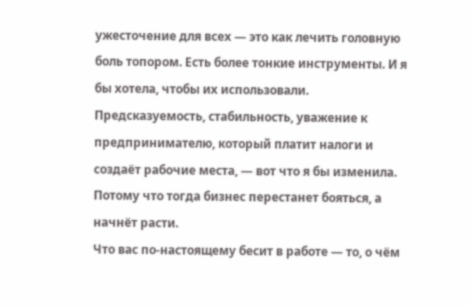ужесточение для всех — это как лечить головную боль топором. Есть более тонкие инструменты. И я бы хотела, чтобы их использовали.
Предсказуемость, стабильность, уважение к предпринимателю, который платит налоги и создаёт рабочие места, — вот что я бы изменила. Потому что тогда бизнес перестанет бояться, а начнёт расти.
Что вас по-настоящему бесит в работе — то, о чём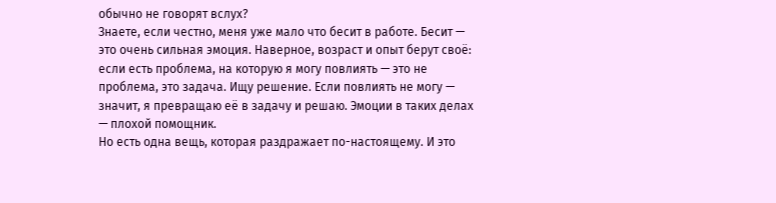обычно не говорят вслух?
Знаете, если честно, меня уже мало что бесит в работе. Бесит — это очень сильная эмоция. Наверное, возраст и опыт берут своё: если есть проблема, на которую я могу повлиять — это не проблема, это задача. Ищу решение. Если повлиять не могу — значит, я превращаю её в задачу и решаю. Эмоции в таких делах — плохой помощник.
Но есть одна вещь, которая раздражает по-настоящему. И это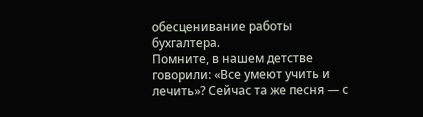обесценивание работы бухгалтера.
Помните, в нашем детстве говорили: «Все умеют учить и лечить»? Сейчас та же песня — с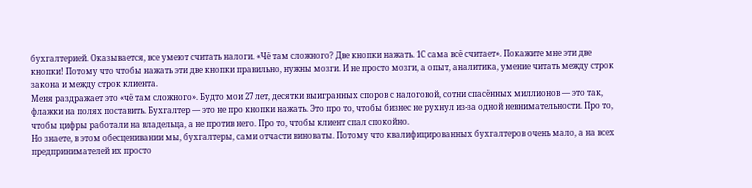бухгалтерией. Оказывается, все умеют считать налоги. «Чё там сложного? Две кнопки нажать. 1С сама всё считает». Покажите мне эти две кнопки! Потому что чтобы нажать эти две кнопки правильно, нужны мозги. И не просто мозги, а опыт, аналитика, умение читать между строк закона и между строк клиента.
Меня раздражает это «чё там сложного». Будто мои 27 лет, десятки выигранных споров с налоговой, сотни спасённых миллионов — это так, флажки на полях поставить. Бухгалтер — это не про кнопки нажать. Это про то, чтобы бизнес не рухнул из-за одной невнимательности. Про то, чтобы цифры работали на владельца, а не против него. Про то, чтобы клиент спал спокойно.
Но знаете, в этом обесценивании мы, бухгалтеры, сами отчасти виноваты. Потому что квалифицированных бухгалтеров очень мало, а на всех предпринимателей их просто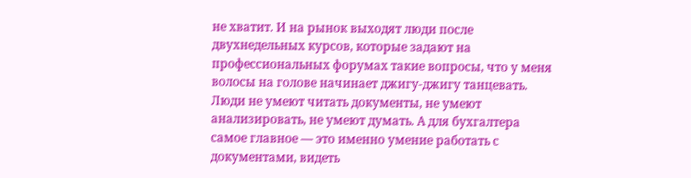не хватит. И на рынок выходят люди после двухнедельных курсов, которые задают на профессиональных форумах такие вопросы, что у меня волосы на голове начинает джигу-джигу танцевать. Люди не умеют читать документы, не умеют анализировать, не умеют думать. А для бухгалтера самое главное — это именно умение работать с документами, видеть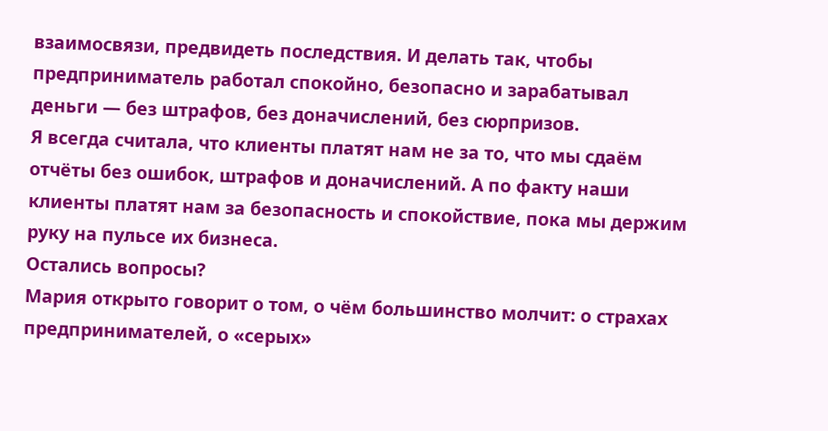взаимосвязи, предвидеть последствия. И делать так, чтобы предприниматель работал спокойно, безопасно и зарабатывал деньги — без штрафов, без доначислений, без сюрпризов.
Я всегда считала, что клиенты платят нам не за то, что мы сдаём отчёты без ошибок, штрафов и доначислений. А по факту наши клиенты платят нам за безопасность и спокойствие, пока мы держим руку на пульсе их бизнеса.
Остались вопросы?
Мария открыто говорит о том, о чём большинство молчит: о страхах предпринимателей, о «серых»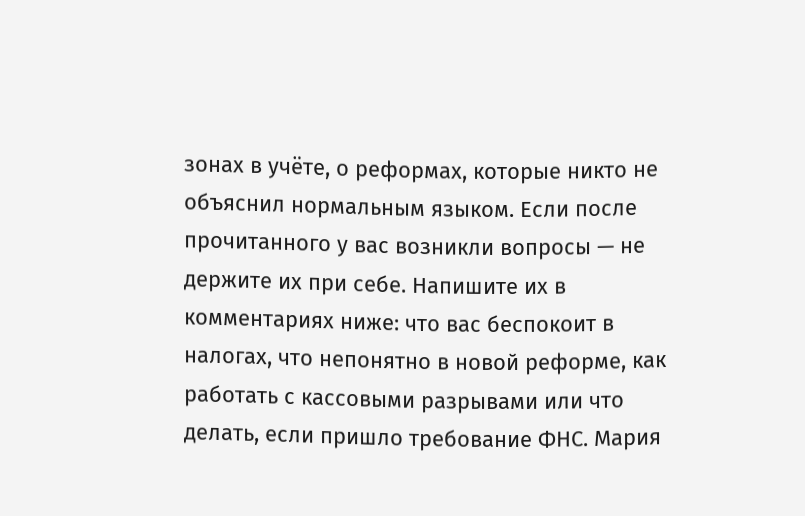зонах в учёте, о реформах, которые никто не объяснил нормальным языком. Если после прочитанного у вас возникли вопросы — не держите их при себе. Напишите их в комментариях ниже: что вас беспокоит в налогах, что непонятно в новой реформе, как работать с кассовыми разрывами или что делать, если пришло требование ФНС. Мария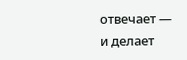отвечает — и делает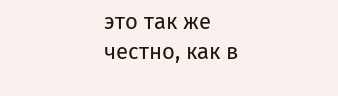это так же честно, как в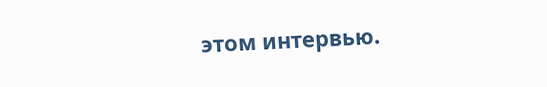этом интервью.